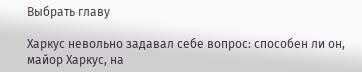Выбрать главу

Харкус невольно задавал себе вопрос: способен ли он, майор Харкус, на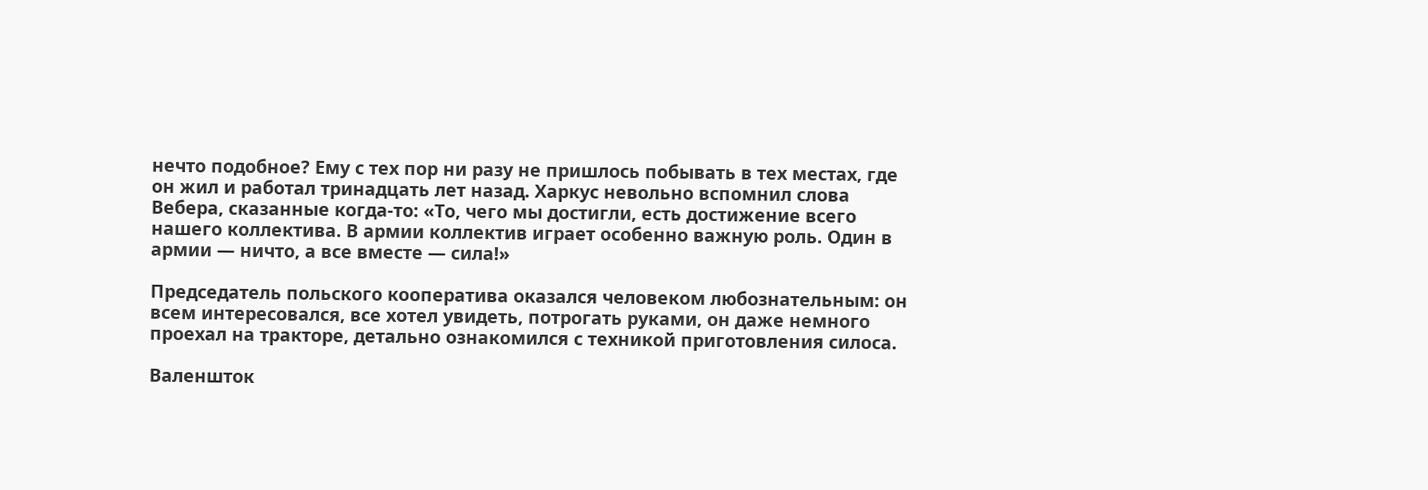нечто подобное? Ему с тех пор ни разу не пришлось побывать в тех местах, где он жил и работал тринадцать лет назад. Харкус невольно вспомнил слова Вебера, сказанные когда-то: «То, чего мы достигли, есть достижение всего нашего коллектива. В армии коллектив играет особенно важную роль. Один в армии — ничто, а все вместе — сила!»

Председатель польского кооператива оказался человеком любознательным: он всем интересовался, все хотел увидеть, потрогать руками, он даже немного проехал на тракторе, детально ознакомился с техникой приготовления силоса.

Валеншток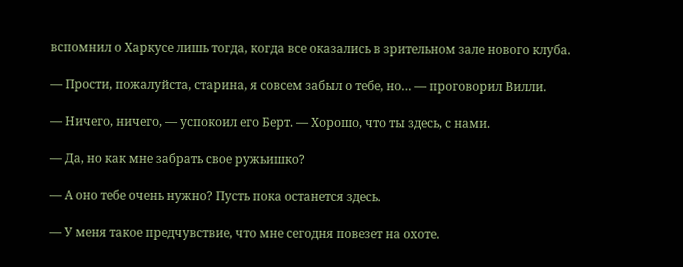вспомнил о Харкусе лишь тогда, когда все оказались в зрительном зале нового клуба.

— Прости, пожалуйста, старина, я совсем забыл о тебе, но… — проговорил Вилли.

— Ничего, ничего, — успокоил его Берт. — Хорошо, что ты здесь, с нами.

— Да, но как мне забрать свое ружьишко?

— А оно тебе очень нужно? Пусть пока останется здесь.

— У меня такое предчувствие, что мне сегодня повезет на охоте.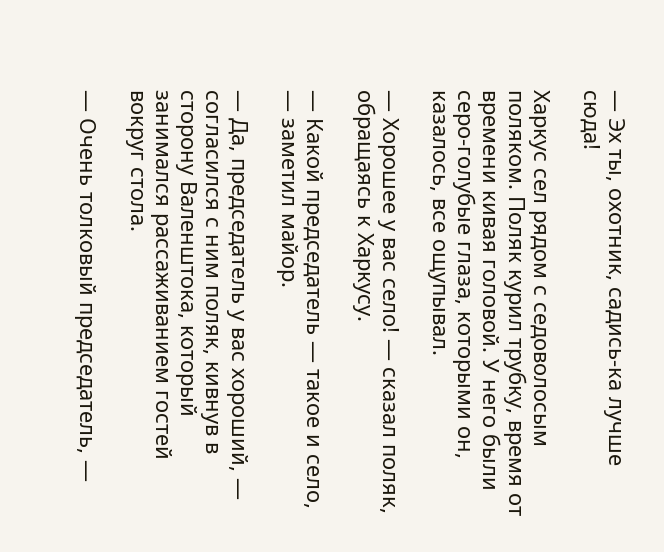— Эх ты, охотник, садись-ка лучше сюда!

Харкус сел рядом с седоволосым поляком. Поляк курил трубку, время от времени кивая головой. У него были серо-голубые глаза, которыми он, казалось, все ощупывал.

— Хорошее у вас село! — сказал поляк, обращаясь к Харкусу.

— Какой председатель — такое и село, — заметил майор.

— Да, председатель у вас хороший, — согласился с ним поляк, кивнув в сторону Валенштока, который занимался рассаживанием гостей вокруг стола.

— Очень толковый председатель, —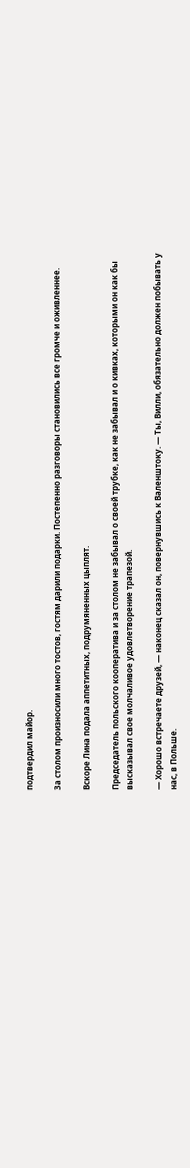подтвердил майор.

За столом произносили много тостов, гостям дарили подарки. Постепенно разговоры становились все громче и оживленнее.

Вскоре Лина подала аппетитных, подрумяненных цыплят.

Председатель польского кооператива и за столом не забывал о своей трубке, как не забывал и о кивках, которыми он как бы высказывал свое молчаливое удовлетворение трапезой.

— Хорошо встречаете друзей, — наконец сказал он, повернувшись к Валенштоку. — Ты, Вилли, обязательно должен побывать у нас, в Польше.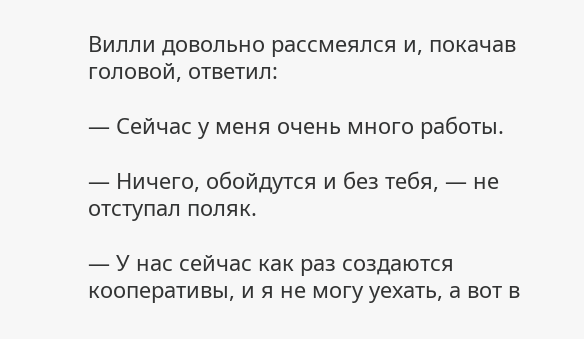Вилли довольно рассмеялся и, покачав головой, ответил:

— Сейчас у меня очень много работы.

— Ничего, обойдутся и без тебя, — не отступал поляк.

— У нас сейчас как раз создаются кооперативы, и я не могу уехать, а вот в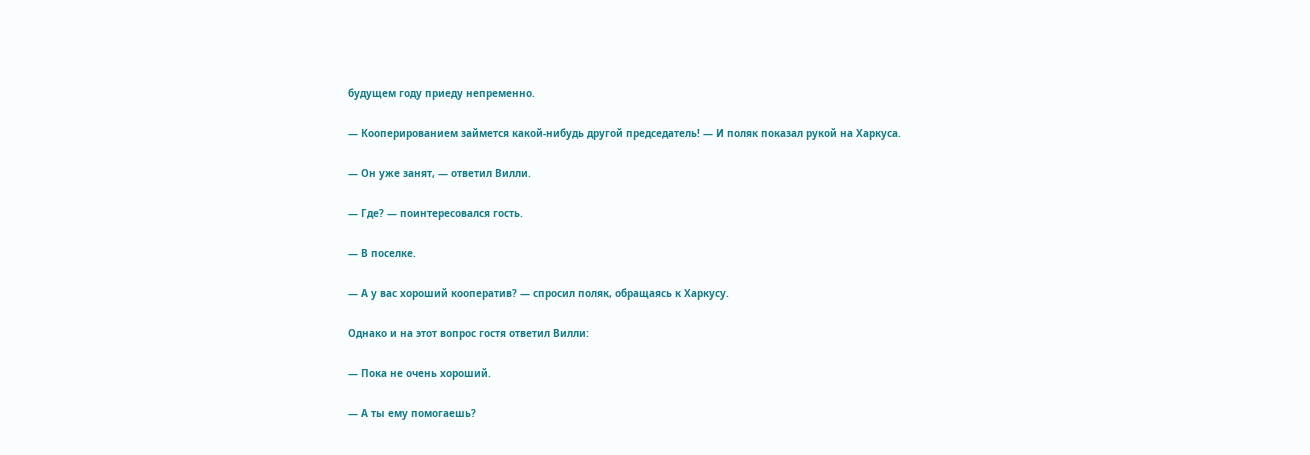будущем году приеду непременно.

— Кооперированием займется какой-нибудь другой председатель! — И поляк показал рукой на Харкуса.

— Он уже занят, — ответил Вилли.

— Где? — поинтересовался гость.

— В поселке.

— А у вас хороший кооператив? — спросил поляк, обращаясь к Харкусу.

Однако и на этот вопрос гостя ответил Вилли:

— Пока не очень хороший.

— А ты ему помогаешь?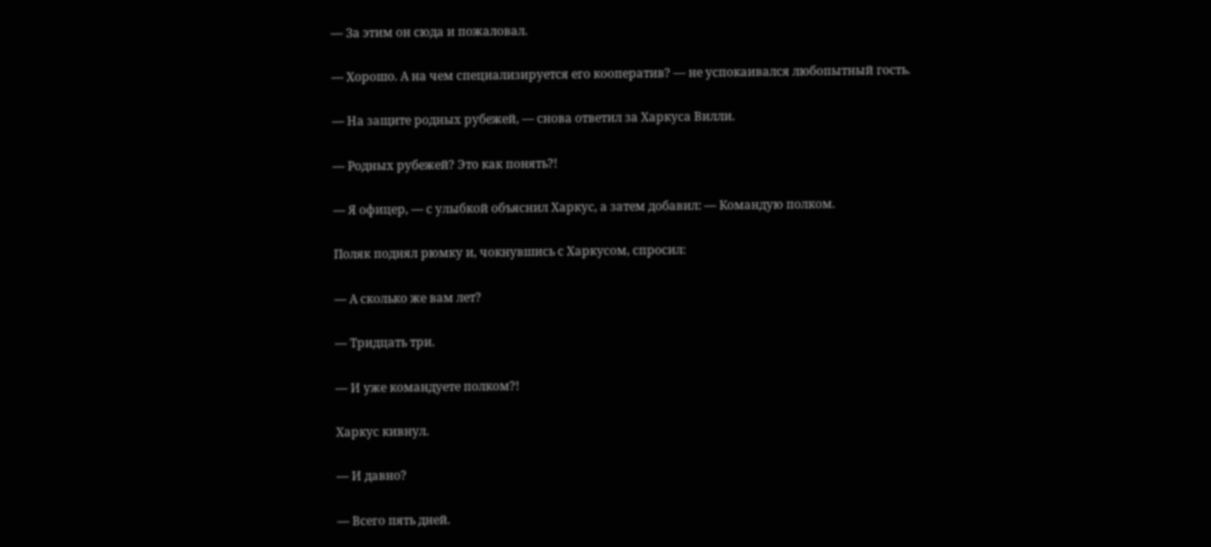— За этим он сюда и пожаловал.

— Хорошо. А на чем специализируется его кооператив? — не успокаивался любопытный гость.

— На защите родных рубежей, — снова ответил за Харкуса Вилли.

— Родных рубежей? Это как понять?!

— Я офицер, — с улыбкой объяснил Харкус, а затем добавил: — Командую полком.

Поляк поднял рюмку и, чокнувшись с Харкусом, спросил:

— А сколько же вам лет?

— Тридцать три.

— И уже командуете полком?!

Харкус кивнул.

— И давно?

— Всего пять дней.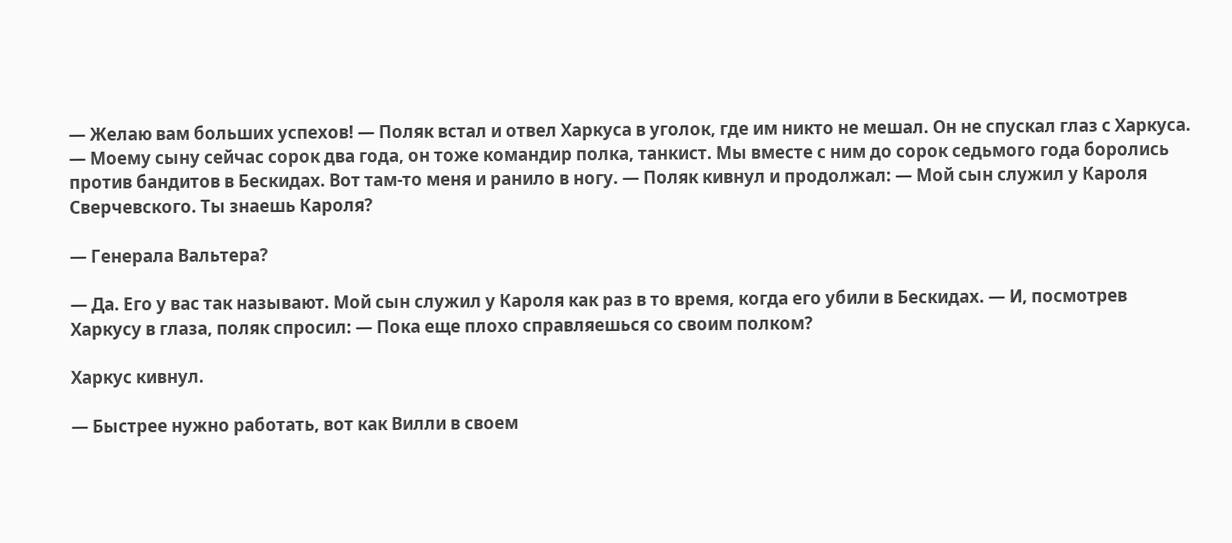— Желаю вам больших успехов! — Поляк встал и отвел Харкуса в уголок, где им никто не мешал. Он не спускал глаз с Харкуса. — Моему сыну сейчас сорок два года, он тоже командир полка, танкист. Мы вместе с ним до сорок седьмого года боролись против бандитов в Бескидах. Вот там-то меня и ранило в ногу. — Поляк кивнул и продолжал: — Мой сын служил у Кароля Сверчевского. Ты знаешь Кароля?

— Генерала Вальтера?

— Да. Его у вас так называют. Мой сын служил у Кароля как раз в то время, когда его убили в Бескидах. — И, посмотрев Харкусу в глаза, поляк спросил: — Пока еще плохо справляешься со своим полком?

Харкус кивнул.

— Быстрее нужно работать, вот как Вилли в своем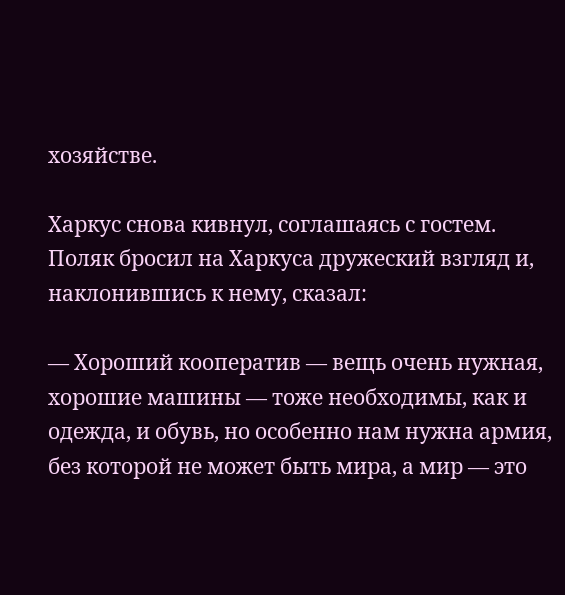хозяйстве.

Харкус снова кивнул, соглашаясь с гостем. Поляк бросил на Харкуса дружеский взгляд и, наклонившись к нему, сказал:

— Хороший кооператив — вещь очень нужная, хорошие машины — тоже необходимы, как и одежда, и обувь, но особенно нам нужна армия, без которой не может быть мира, а мир — это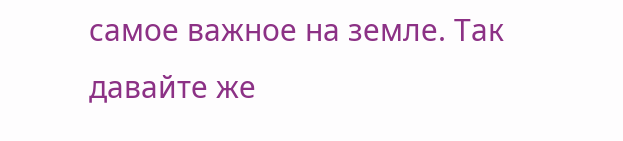самое важное на земле. Так давайте же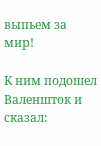выпьем за мир!

К ним подошел Валеншток и сказал: